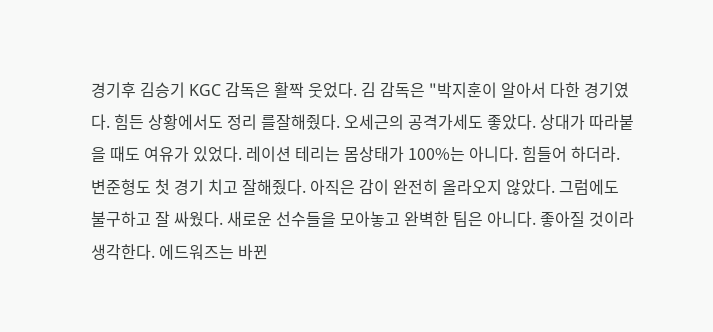경기후 김승기 KGC 감독은 활짝 웃었다. 김 감독은 "박지훈이 알아서 다한 경기였다. 힘든 상황에서도 정리 를잘해줬다. 오세근의 공격가세도 좋았다. 상대가 따라붙을 때도 여유가 있었다. 레이션 테리는 몸상태가 100%는 아니다. 힘들어 하더라. 변준형도 첫 경기 치고 잘해줬다. 아직은 감이 완전히 올라오지 않았다. 그럼에도 불구하고 잘 싸웠다. 새로운 선수들을 모아놓고 완벽한 팀은 아니다. 좋아질 것이라 생각한다. 에드워즈는 바뀐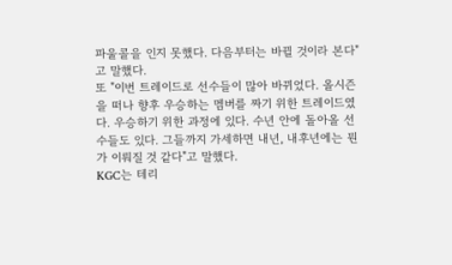파울콜을 인지 못했다. 다음부터는 바뀔 것이라 본다"고 말했다.
또 "이번 트레이드로 선수들이 많아 바뀌었다. 올시즌을 떠나 향후 우승하는 멤버를 짜기 위한 트레이드였다. 우승하기 위한 과정에 있다. 수년 안에 돌아올 선수들도 있다. 그들까지 가세하면 내년, 내후년에는 뭔가 이뤄질 것 같다"고 말했다.
KGC는 테리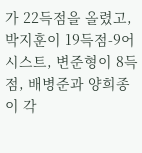가 22득점을 올렸고, 박지훈이 19득점-9어시스트, 변준형이 8득점, 배병준과 양희종이 각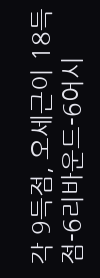각 9득점, 오세근이 18득점-6리바운드-6어시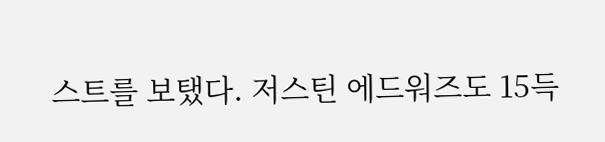스트를 보탰다. 저스틴 에드워즈도 15득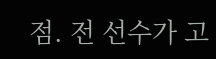점. 전 선수가 고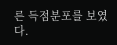른 득점분포를 보였다.